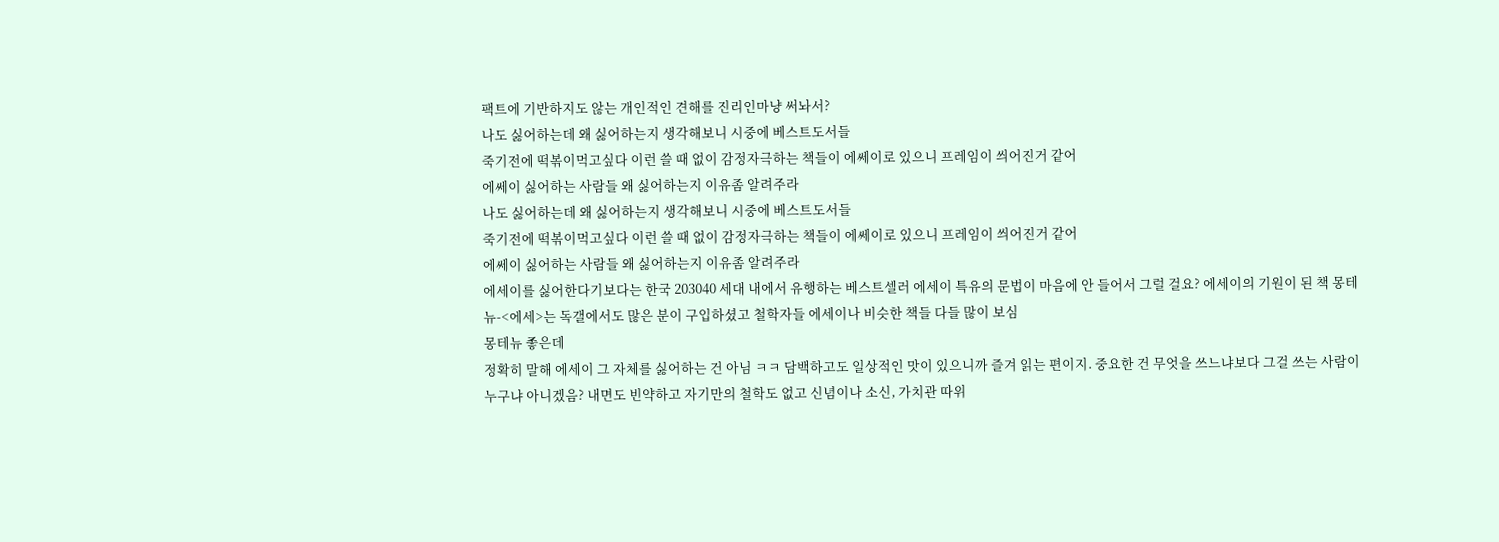팩트에 기반하지도 않는 개인적인 견해를 진리인마냥 써놔서?
나도 싫어하는데 왜 싫어하는지 생각해보니 시중에 베스트도서들
죽기전에 떡볶이먹고싶다 이런 쓸 때 없이 감정자극하는 책들이 에쎄이로 있으니 프레임이 씌어진거 같어
에쎄이 싫어하는 사람들 왜 싫어하는지 이유좀 알려주라
나도 싫어하는데 왜 싫어하는지 생각해보니 시중에 베스트도서들
죽기전에 떡볶이먹고싶다 이런 쓸 때 없이 감정자극하는 책들이 에쎄이로 있으니 프레임이 씌어진거 같어
에쎄이 싫어하는 사람들 왜 싫어하는지 이유좀 알려주라
에세이를 싫어한다기보다는 한국 203040 세대 내에서 유행하는 베스트셀러 에세이 특유의 문법이 마음에 안 들어서 그럴 걸요? 에세이의 기원이 된 책 몽테뉴-<에세>는 독갤에서도 많은 분이 구입하셨고 철학자들 에세이나 비슷한 책들 다들 많이 보심
몽테뉴 좋은데
정확히 말해 에세이 그 자체를 싫어하는 건 아님 ㅋㅋ 담백하고도 일상적인 맛이 있으니까 즐겨 읽는 편이지. 중요한 건 무엇을 쓰느냐보다 그걸 쓰는 사람이 누구냐 아니겠음? 내면도 빈약하고 자기만의 철학도 없고 신념이나 소신, 가치관 따위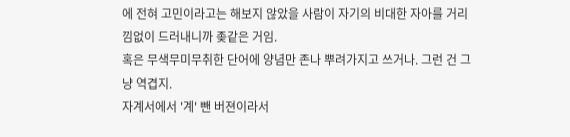에 전혀 고민이라고는 해보지 않았을 사람이 자기의 비대한 자아를 거리낌없이 드러내니까 좆같은 거임.
혹은 무색무미무취한 단어에 양념만 존나 뿌려가지고 쓰거나. 그런 건 그냥 역겹지.
자계서에서 '계' 뺀 버젼이라서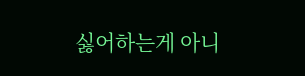싫어하는게 아니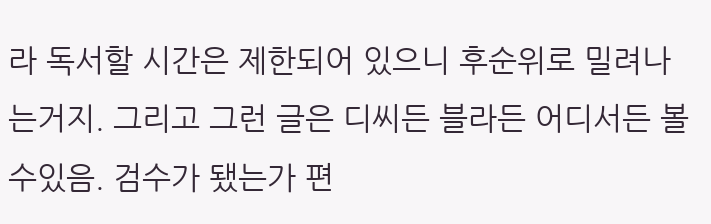라 독서할 시간은 제한되어 있으니 후순위로 밀려나는거지. 그리고 그런 글은 디씨든 블라든 어디서든 볼수있음. 검수가 됐는가 편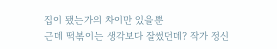집이 됐는가의 차이만 있을뿐
근데 떡볶이는 생각보다 잘썼던데? 작가 정신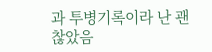과 투병기록이라 난 괜찮았음